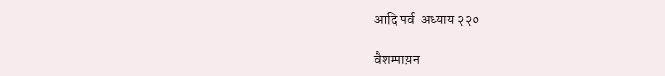आदि पर्व  अध्याय २२०

वैशम्पाय़न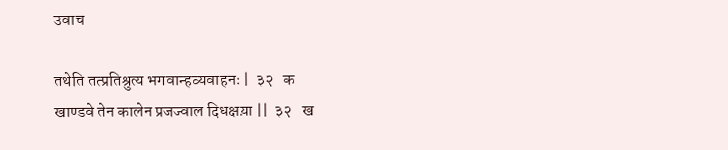उवाच

तथेति तत्प्रतिश्रुत्य भगवान्हव्यवाहनः |  ३२   क
खाण्डवे तेन कालेन प्रजज्वाल दिधक्षय़ा ||  ३२   ख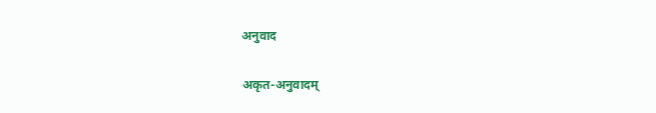अनुवाद

अकृत-अनुवादम्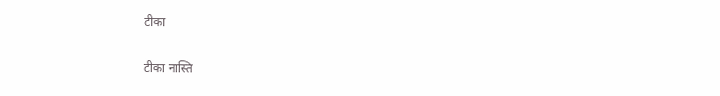टीका

टीका नास्ति